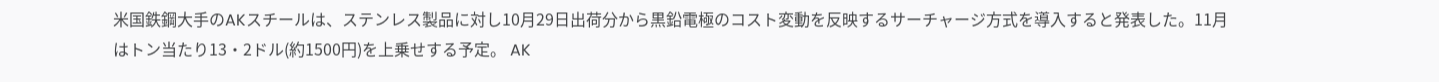米国鉄鋼大手のAKスチールは、ステンレス製品に対し10月29日出荷分から黒鉛電極のコスト変動を反映するサーチャージ方式を導入すると発表した。11月はトン当たり13・2ドル(約1500円)を上乗せする予定。 AK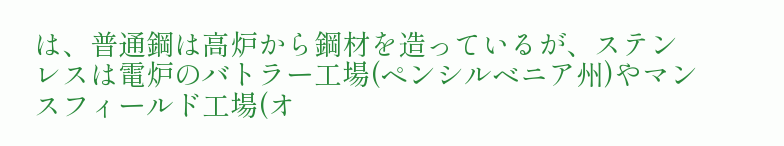は、普通鋼は高炉から鋼材を造っているが、ステンレスは電炉のバトラー工場(ペンシルベニア州)やマンスフィールド工場(オ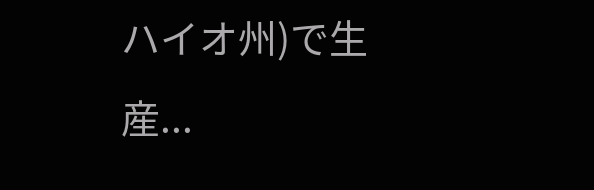ハイオ州)で生産...